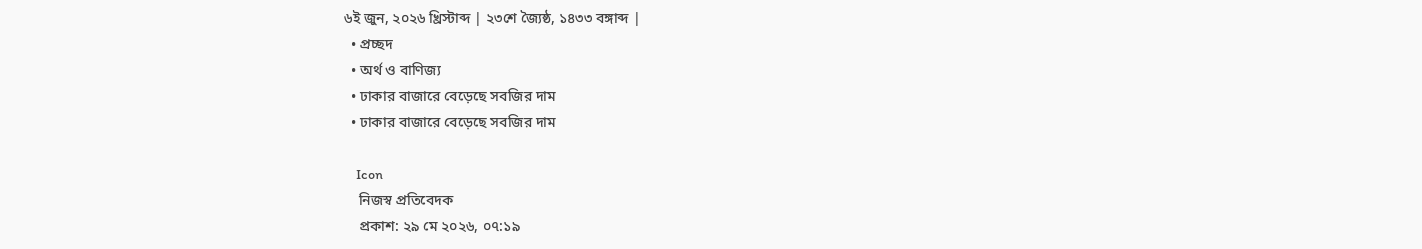৬ই জুন, ২০২৬ খ্রিস্টাব্দ | ২৩শে জ্যৈষ্ঠ, ১৪৩৩ বঙ্গাব্দ |
  • প্রচ্ছদ
  • অর্থ ও বাণিজ্য
  • ঢাকার বাজারে বেড়েছে সবজির দাম
  • ঢাকার বাজারে বেড়েছে সবজির দাম

    Icon
    নিজস্ব প্রতিবেদক
    প্রকাশ: ২৯ মে ২০২৬, ০৭:১৯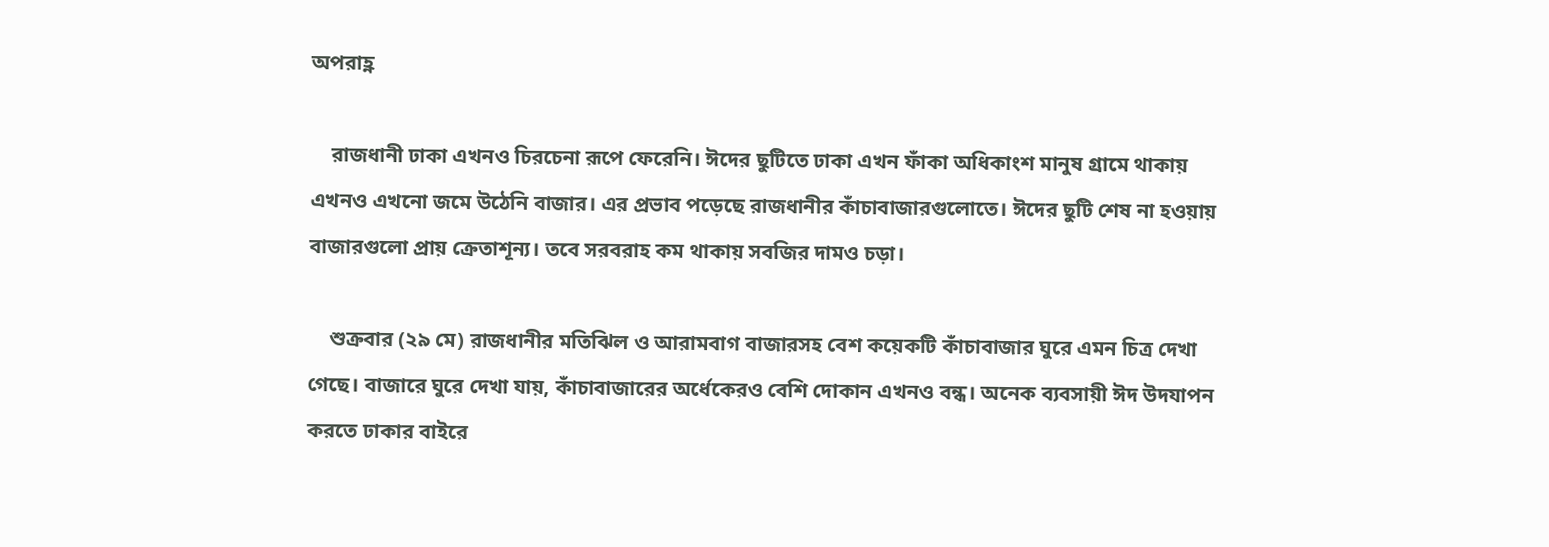অপরাহ্ণ

    রাজধানী ঢাকা এখনও চিরচেনা রূপে ফেরেনি। ঈদের ছুটিতে ঢাকা এখন ফাঁকা অধিকাংশ মানুষ গ্রামে থাকায় এখনও এখনো জমে উঠেনি বাজার। এর প্রভাব পড়েছে রাজধানীর কাঁচাবাজারগুলোতে। ঈদের ছুটি শেষ না হওয়ায় বাজারগুলো প্রায় ক্রেতাশূন্য। তবে সরবরাহ কম থাকায় সবজির দামও চড়া।

    শুক্রবার (২৯ মে) রাজধানীর মতিঝিল ও আরামবাগ বাজারসহ বেশ কয়েকটি কাঁচাবাজার ঘুরে এমন চিত্র দেখা গেছে। বাজারে ঘুরে দেখা যায়, কাঁচাবাজারের অর্ধেকেরও বেশি দোকান এখনও বন্ধ। অনেক ব্যবসায়ী ঈদ উদযাপন করতে ঢাকার বাইরে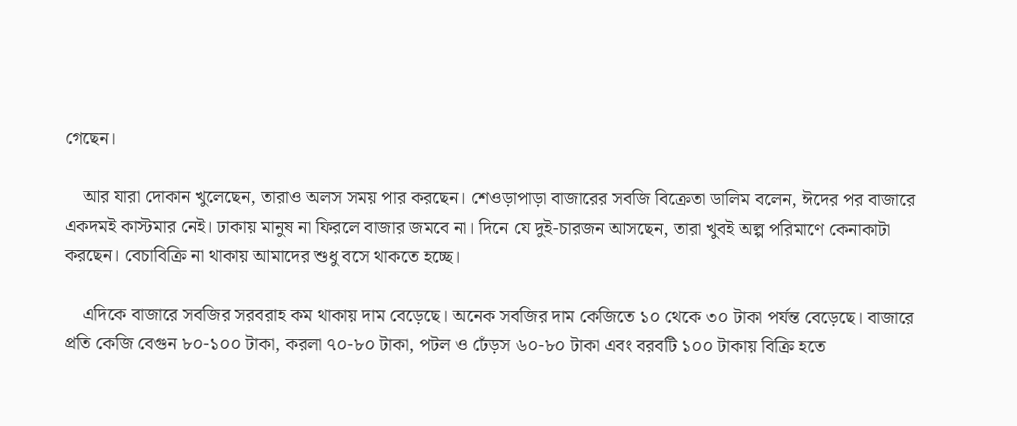গেছেন।

    আর যারা দোকান খুলেছেন, তারাও অলস সময় পার করছেন। শেওড়াপাড়া বাজারের সবজি বিক্রেতা ডালিম বলেন, ঈদের পর বাজারে একদমই কাস্টমার নেই। ঢাকায় মানুষ না ফিরলে বাজার জমবে না। দিনে যে দুই-চারজন আসছেন, তারা খুবই অল্প পরিমাণে কেনাকাটা করছেন। বেচাবিক্রি না থাকায় আমাদের শুধু বসে থাকতে হচ্ছে।

    এদিকে বাজারে সবজির সরবরাহ কম থাকায় দাম বেড়েছে। অনেক সবজির দাম কেজিতে ১০ থেকে ৩০ টাকা পর্যন্ত বেড়েছে। বাজারে প্রতি কেজি বেগুন ৮০-১০০ টাকা, করলা ৭০-৮০ টাকা, পটল ও ঢেঁড়স ৬০-৮০ টাকা এবং বরবটি ১০০ টাকায় বিক্রি হতে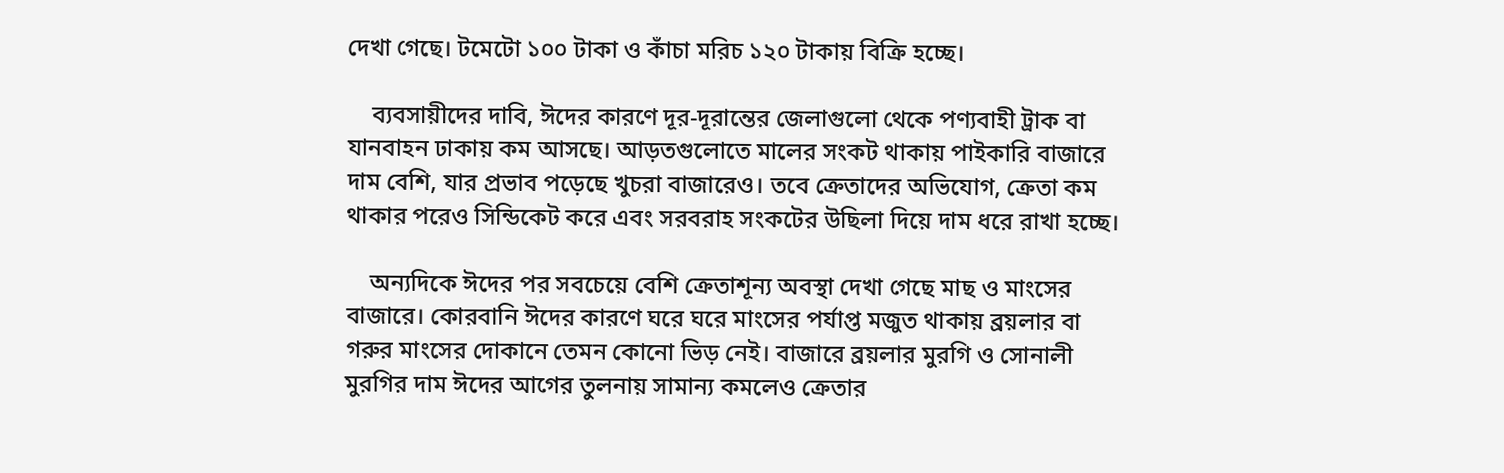দেখা গেছে। টমেটো ১০০ টাকা ও কাঁচা মরিচ ১২০ টাকায় বিক্রি হচ্ছে।

    ব্যবসায়ীদের দাবি, ঈদের কারণে দূর-দূরান্তের জেলাগুলো থেকে পণ্যবাহী ট্রাক বা যানবাহন ঢাকায় কম আসছে। আড়তগুলোতে মালের সংকট থাকায় পাইকারি বাজারে দাম বেশি, যার প্রভাব পড়েছে খুচরা বাজারেও। তবে ক্রেতাদের অভিযোগ, ক্রেতা কম থাকার পরেও সিন্ডিকেট করে এবং সরবরাহ সংকটের উছিলা দিয়ে দাম ধরে রাখা হচ্ছে।

    অন্যদিকে ঈদের পর সবচেয়ে বেশি ক্রেতাশূন্য অবস্থা দেখা গেছে মাছ ও মাংসের বাজারে। কোরবানি ঈদের কারণে ঘরে ঘরে মাংসের পর্যাপ্ত মজুত থাকায় ব্রয়লার বা গরুর মাংসের দোকানে তেমন কোনো ভিড় নেই। বাজারে ব্রয়লার মুরগি ও সোনালী মুরগির দাম ঈদের আগের তুলনায় সামান্য কমলেও ক্রেতার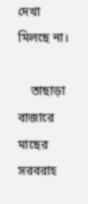দেখা মিলছে না।

    তাছাড়া বাজারে মাছের সরবরাহ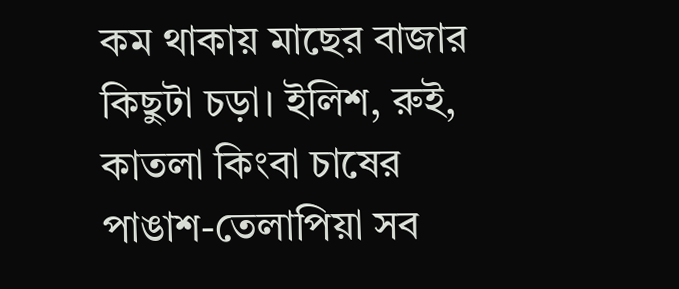কম থাকায় মাছের বাজার কিছুটা চড়া। ইলিশ, রুই, কাতলা কিংবা চাষের পাঙাশ-তেলাপিয়া সব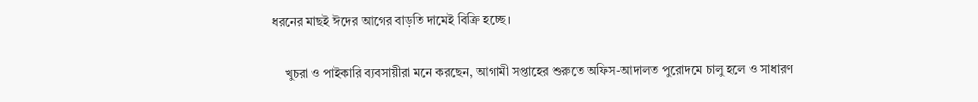ধরনের মাছই ঈদের আগের বাড়তি দামেই বিক্রি হচ্ছে।

    খুচরা ও পাইকারি ব্যবসায়ীরা মনে করছেন, আগামী সপ্তাহের শুরুতে অফিস-আদালত পুরোদমে চালু হলে ও সাধারণ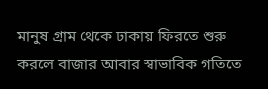মানুষ গ্রাম থেকে ঢাকায় ফিরতে শুরু করলে বাজার আবার স্বাভাবিক গতিতে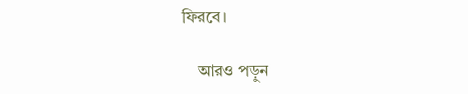ফিরবে।

    আরও পড়ুন